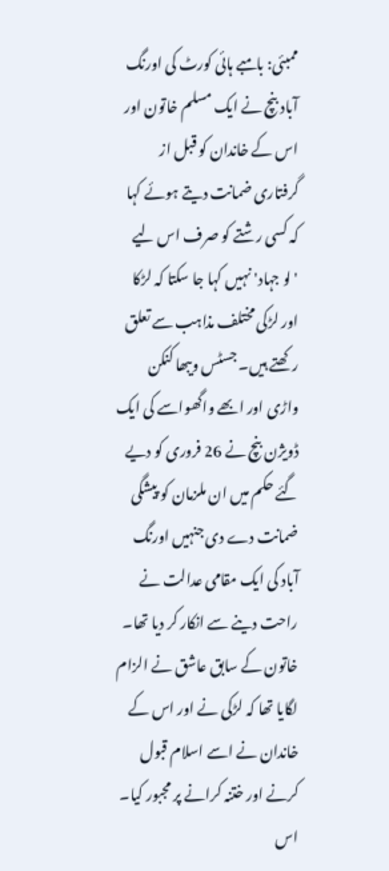ممبئی: بامبے ہائی کورٹ کی اورنگ آباد بنچ نے ایک مسلم خاتون اور اس کے خاندان کو قبل از گرفتاری ضمانت دیتے ہوئے کہا کہ کسی رشتے کو صرف اس لیے 'لو جہاد' نہیں کہا جا سکتا کہ لڑکا اور لڑکی مختلف مذاہب سے تعلق رکھتے ہیں۔ جسٹس ویبھا کنکن واڑی اور ابھے واگھواسے کی ایک ڈویژن بنچ نے 26 فروری کو دیے گئے حکم میں ان ملزمان کو پیشگی ضمانت دے دی جنہیں اورنگ آباد کی ایک مقامی عدالت نے راحت دینے سے انکار کر دیا تھا۔ خاتون کے سابق عاشق نے الزام لگایا تھا کہ لڑکی نے اور اس کے خاندان نے اسے اسلام قبول کرنے اور ختنہ کرانے پر مجبور کیا۔
اس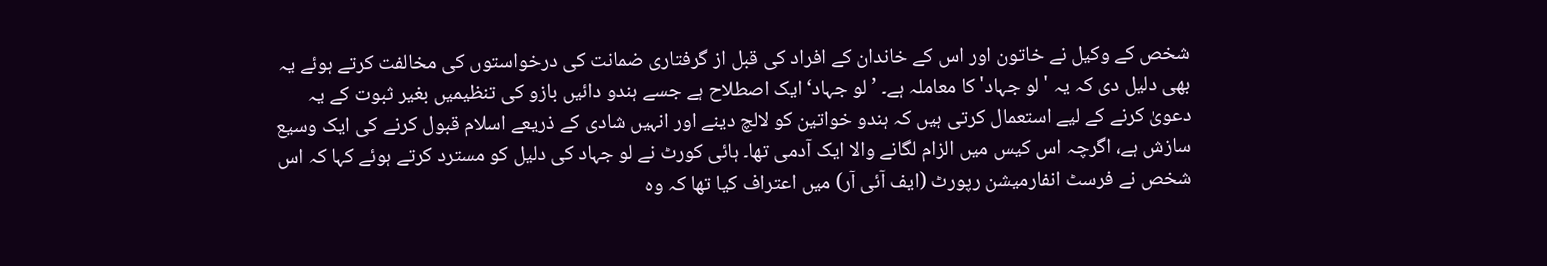شخص کے وکیل نے خاتون اور اس کے خاندان کے افراد کی قبل از گرفتاری ضمانت کی درخواستوں کی مخالفت کرتے ہوئے یہ بھی دلیل دی کہ یہ 'لو جہاد' کا معاملہ ہے۔ ’لو جہاد‘ ایک اصطلاح ہے جسے ہندو دائیں بازو کی تنظیمیں بغیر ثبوت کے یہ دعویٰ کرنے کے لیے استعمال کرتی ہیں کہ ہندو خواتین کو لالچ دینے اور انہیں شادی کے ذریعے اسلام قبول کرنے کی ایک وسیع سازش ہے، اگرچہ اس کیس میں الزام لگانے والا ایک آدمی تھا۔ ہائی کورٹ نے لو جہاد کی دلیل کو مسترد کرتے ہوئے کہا کہ اس شخص نے فرسٹ انفارمیشن رپورٹ (ایف آئی آر) میں اعتراف کیا تھا کہ وہ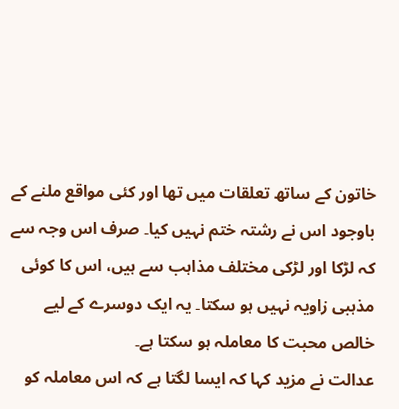خاتون کے ساتھ تعلقات میں تھا اور کئی مواقع ملنے کے باوجود اس نے رشتہ ختم نہیں کیا۔ صرف اس وجہ سے کہ لڑکا اور لڑکی مختلف مذاہب سے ہیں، اس کا کوئی مذہبی زاویہ نہیں ہو سکتا۔ یہ ایک دوسرے کے لیے خالص محبت کا معاملہ ہو سکتا ہے۔
عدالت نے مزید کہا کہ ایسا لگتا ہے کہ اس معاملہ کو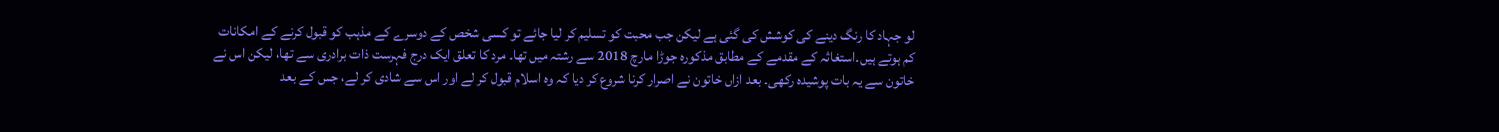لو جہاد کا رنگ دینے کی کوشش کی گئی ہے لیکن جب محبت کو تسلیم کر لیا جائے تو کسی شخص کے دوسرے کے مذہب کو قبول کرنے کے امکانات کم ہوتے ہیں۔استغاثہ کے مقدمے کے مطابق مذکورہ جوڑا مارچ 2018 سے رشتہ میں تھا۔ مرد کا تعلق ایک درج فہرست ذات برادری سے تھا، لیکن اس نے خاتون سے یہ بات پوشیدہ رکھی۔ بعد ازاں خاتون نے اصرار کرنا شروع کر دیا کہ وہ اسلام قبول کر لے اور اس سے شادی کر لے، جس کے بعد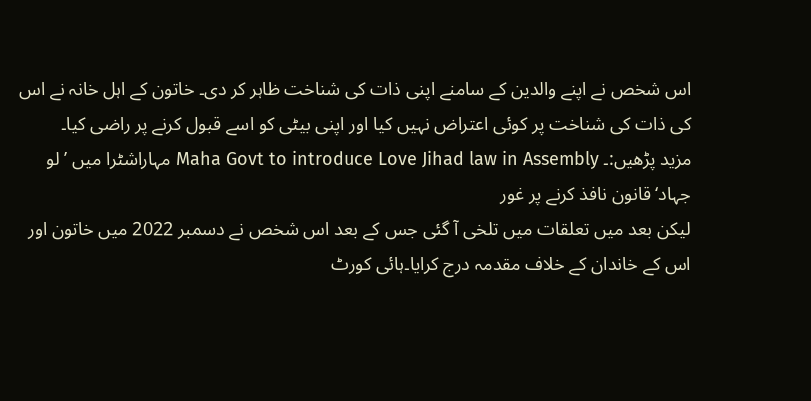اس شخص نے اپنے والدین کے سامنے اپنی ذات کی شناخت ظاہر کر دی۔ خاتون کے اہل خانہ نے اس کی ذات کی شناخت پر کوئی اعتراض نہیں کیا اور اپنی بیٹی کو اسے قبول کرنے پر راضی کیا۔
مزید پڑھیں:۔ Maha Govt to introduce Love Jihad law in Assembly مہاراشٹرا میں ’لو جہاد‘ قانون نافذ کرنے پر غور
لیکن بعد میں تعلقات میں تلخی آ گئی جس کے بعد اس شخص نے دسمبر 2022 میں خاتون اور اس کے خاندان کے خلاف مقدمہ درج کرایا۔ہائی کورٹ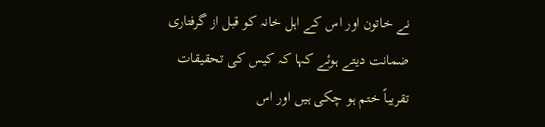نے خاتون اور اس کے اہل خانہ کو قبل از گرفتاری ضمانت دیتے ہوئے کہا کہ کیس کی تحقیقات تقریباً ختم ہو چکی ہیں اور اس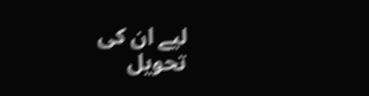لیے ان کی تحویل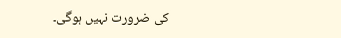کی ضرورت نہیں ہوگی۔